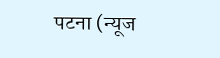पटना (न्यूज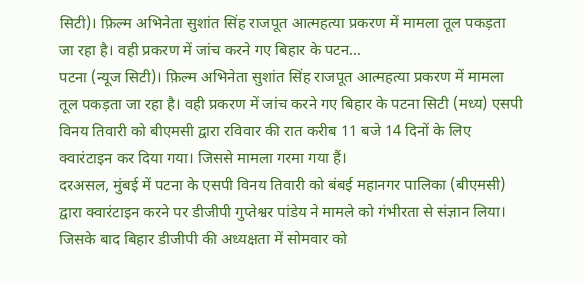सिटी)। फ़िल्म अभिनेता सुशांत सिंह राजपूत आत्महत्या प्रकरण में मामला तूल पकड़ता जा रहा है। वही प्रकरण में जांच करने गए बिहार के पटन...
पटना (न्यूज सिटी)। फ़िल्म अभिनेता सुशांत सिंह राजपूत आत्महत्या प्रकरण में मामला तूल पकड़ता जा रहा है। वही प्रकरण में जांच करने गए बिहार के पटना सिटी (मध्य) एसपी विनय तिवारी को बीएमसी द्वारा रविवार की रात करीब 11 बजे 14 दिनों के लिए क्वारंटाइन कर दिया गया। जिससे मामला गरमा गया हैं।
दरअसल, मुंबई में पटना के एसपी विनय तिवारी को बंबई महानगर पालिका (बीएमसी) द्वारा क्वारंटाइन करने पर डीजीपी गुप्तेश्वर पांडेय ने मामले को गंभीरता से संज्ञान लिया। जिसके बाद बिहार डीजीपी की अध्यक्षता में सोमवार को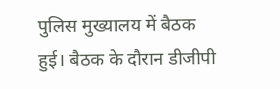पुलिस मुख्यालय में बैठक हुई। बैठक के दौरान डीजीपी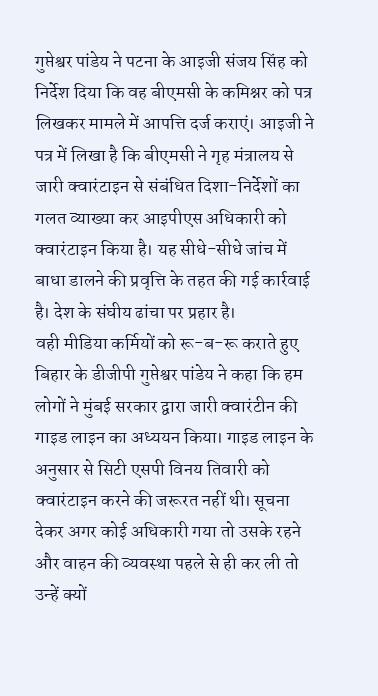गुप्तेश्वर पांडेय ने पटना के आइजी संजय सिंह को निर्देश दिया कि वह बीएमसी के कमिश्नर को पत्र लिखकर मामले में आपत्ति दर्ज कराएं। आइजी ने पत्र में लिखा है कि बीएमसी ने गृह मंत्रालय से जारी क्वारंटाइन से संबंधित दिशा-निर्देशों का गलत व्याख्या कर आइपीएस अधिकारी को क्वारंटाइन किया है। यह सीधे-सीधे जांच में बाधा डालने की प्रवृत्ति के तहत की गई कार्रवाई है। देश के संघीय ढांचा पर प्रहार है।
वही मीडिया कर्मियों को रू-ब-रू कराते हुए बिहार के डीजीपी गुप्तेश्वर पांडेय ने कहा कि हम लोगों ने मुंबई सरकार द्वारा जारी क्वारंटीन की गाइड लाइन का अध्ययन किया। गाइड लाइन के अनुसार से सिटी एसपी विनय तिवारी को क्वारंटाइन करने की जरूरत नहीं थी। सूचना देकर अगर कोई अधिकारी गया तो उसके रहने और वाहन की व्यवस्था पहले से ही कर ली तो उन्हें क्यों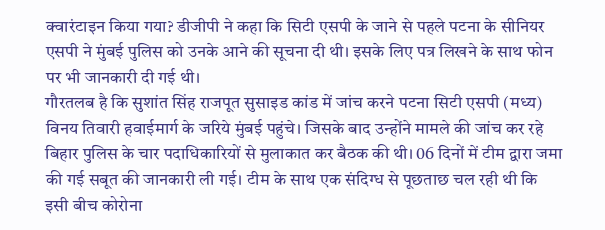क्वारंटाइन किया गया? डीजीपी ने कहा कि सिटी एसपी के जाने से पहले पटना के सीनियर एसपी ने मुंबई पुलिस को उनके आने की सूचना दी थी। इसके लिए पत्र लिखने के साथ फोन पर भी जानकारी दी गई थी।
गौरतलब है कि सुशांत सिंह राजपूत सुसाइड कांड में जांच करने पटना सिटी एसपी (मध्य) विनय तिवारी हवाईमार्ग के जरिये मुंबई पहुंचे। जिसके बाद उन्होंने मामले की जांच कर रहे बिहार पुलिस के चार पदाधिकारियों से मुलाकात कर बैठक की थी। 06 दिनों में टीम द्वारा जमा की गई सबूत की जानकारी ली गई। टीम के साथ एक संदिग्ध से पूछताछ चल रही थी कि इसी बीच कोरोना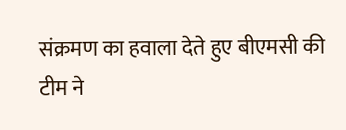संक्रमण का हवाला देते हुए बीएमसी की टीम ने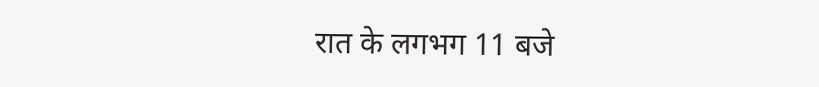रात के लगभग 11 बजे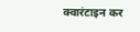क्वारंटाइन कर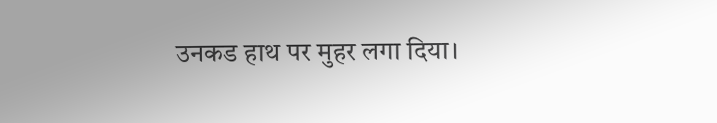उनकड हाथ पर मुहर लगा दिया।